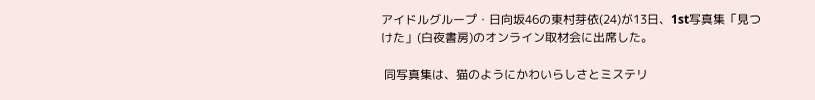アイドルグループ・日向坂46の東村芽依(24)が13日、1st写真集「見つけた」(白夜書房)のオンライン取材会に出席した。

 同写真集は、猫のようにかわいらしさとミステリ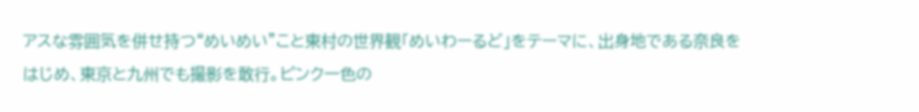アスな雰囲気を併せ持つ“めいめい”こと東村の世界観「めいわーるど」をテーマに、出身地である奈良をはじめ、東京と九州でも撮影を敢行。ピンク一色の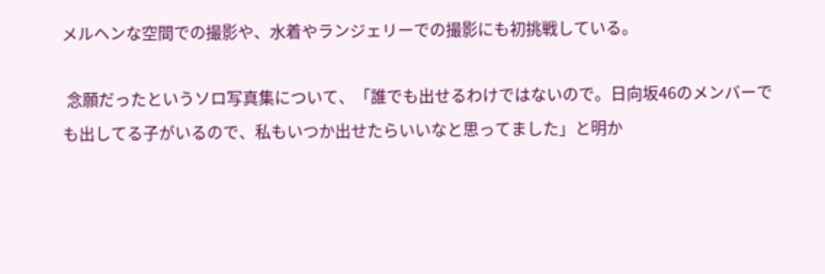メルヘンな空間での撮影や、水着やランジェリーでの撮影にも初挑戦している。

 念願だったというソロ写真集について、「誰でも出せるわけではないので。日向坂46のメンバーでも出してる子がいるので、私もいつか出せたらいいなと思ってました」と明か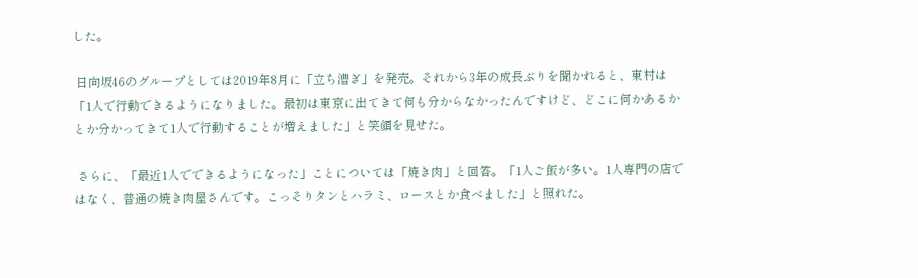した。

 日向坂46のグループとしては2019年8月に「立ち漕ぎ」を発売。それから3年の成長ぶりを聞かれると、東村は「1人で行動できるようになりました。最初は東京に出てきて何も分からなかったんですけど、どこに何かあるかとか分かってきて1人で行動することが増えました」と笑顔を見せた。

 さらに、「最近1人でできるようになった」ことについては「焼き肉」と回答。「1人ご飯が多い。1人専門の店ではなく、普通の焼き肉屋さんです。こっそりタンとハラミ、ロースとか食べました」と照れた。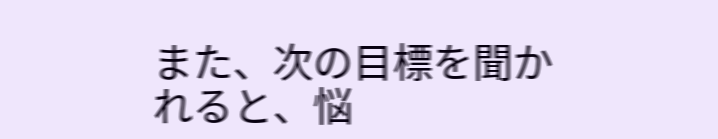また、次の目標を聞かれると、悩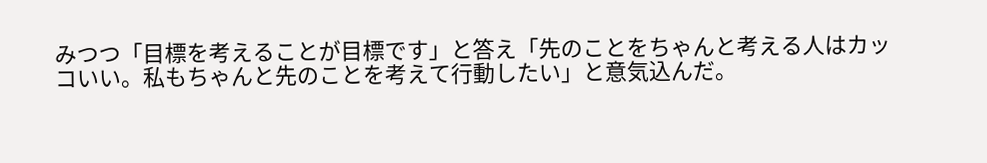みつつ「目標を考えることが目標です」と答え「先のことをちゃんと考える人はカッコいい。私もちゃんと先のことを考えて行動したい」と意気込んだ。